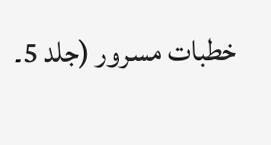خطبات مسرور (جلد 5۔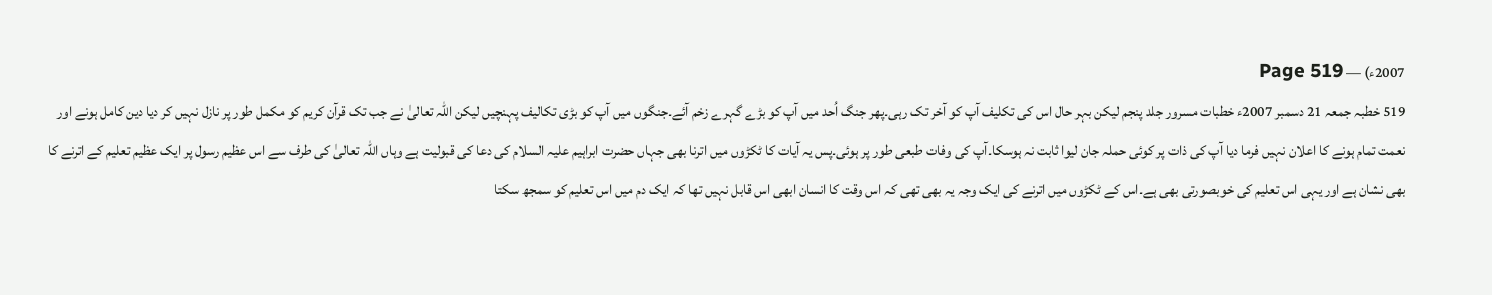2007ء) — Page 519
519 خطبہ جمعہ 21 دسمبر 2007ء خطبات مسرور جلد پنجم لیکن بہر حال اس کی تکلیف آپ کو آخر تک رہی۔پھر جنگ اُحد میں آپ کو بڑے گہرے زخم آئے۔جنگوں میں آپ کو بڑی تکالیف پہنچیں لیکن اللہ تعالیٰ نے جب تک قرآن کریم کو مکمل طور پر نازل نہیں کر دیا دین کامل ہونے اور نعمت تمام ہونے کا اعلان نہیں فرما دیا آپ کی ذات پر کوئی حملہ جان لیوا ثابت نہ ہوسکا۔آپ کی وفات طبعی طور پر ہوئی۔پس یہ آیات کا ٹکڑوں میں اترنا بھی جہاں حضرت ابراہیم علیہ السلام کی دعا کی قبولیت ہے وہاں اللہ تعالیٰ کی طرف سے اس عظیم رسول پر ایک عظیم تعلیم کے اترنے کا بھی نشان ہے اور یہی اس تعلیم کی خوبصورتی بھی ہے۔اس کے ٹکڑوں میں اترنے کی ایک وجہ یہ بھی تھی کہ اس وقت کا انسان ابھی اس قابل نہیں تھا کہ ایک دم میں اس تعلیم کو سمجھ سکتا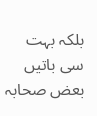بلکہ بہت سی باتیں بعض صحابہ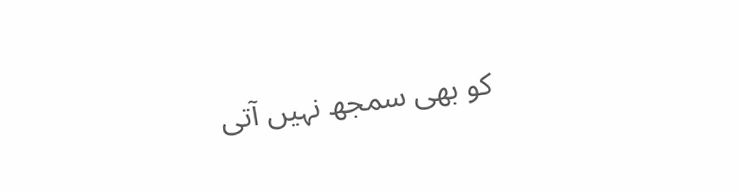کو بھی سمجھ نہیں آتی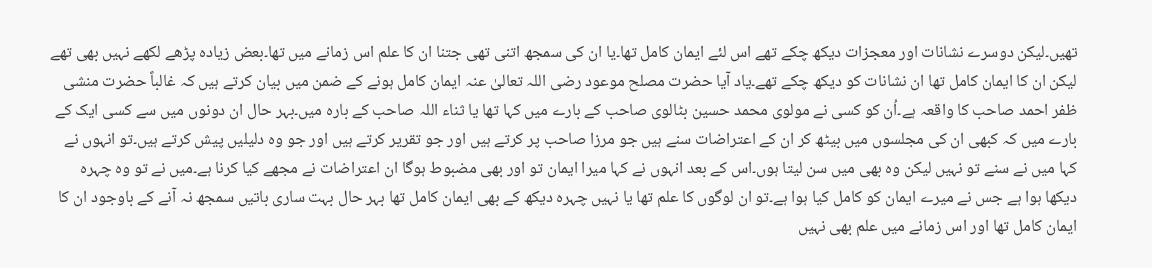تھیں۔لیکن دوسرے نشانات اور معجزات دیکھ چکے تھے اس لئے ایمان کامل تھا۔یا ان کی سمجھ اتنی تھی جتنا ان کا علم اس زمانے میں تھا۔بعض زیادہ پڑھے لکھے نہیں بھی تھے لیکن ان کا ایمان کامل تھا ان نشانات کو دیکھ چکے تھے۔یاد آیا حضرت مصلح موعود رضی اللہ تعالیٰ عنہ ایمان کامل ہونے کے ضمن میں بیان کرتے ہیں کہ غالباً حضرت منشی ظفر احمد صاحب کا واقعہ ہے۔اُن کو کسی نے مولوی محمد حسین بٹالوی صاحب کے بارے میں کہا تھا یا ثناء اللہ صاحب کے بارہ میں۔بہر حال ان دونوں میں سے کسی ایک کے بارے میں کہ کبھی ان کی مجلسوں میں بیٹھ کر ان کے اعتراضات سنے ہیں جو مرزا صاحب پر کرتے ہیں اور جو تقریر کرتے ہیں اور جو وہ دلیلیں پیش کرتے ہیں۔تو انہوں نے کہا میں نے سنے تو نہیں لیکن وہ بھی میں سن لیتا ہوں۔اس کے بعد انہوں نے کہا میرا ایمان تو اور بھی مضبوط ہوگا ان اعتراضات نے مجھے کیا کرنا ہے۔میں نے تو وہ چہرہ دیکھا ہوا ہے جس نے میرے ایمان کو کامل کیا ہوا ہے۔تو ان لوگوں کا علم تھا یا نہیں چہرہ دیکھ کے بھی ایمان کامل تھا بہر حال بہت ساری باتیں سمجھ نہ آنے کے باوجود ان کا ایمان کامل تھا اور اس زمانے میں علم بھی نہیں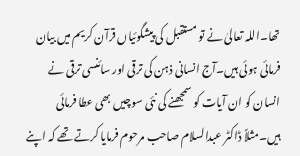تھا۔اللہ تعالیٰ نے تو مستقبل کی پیشگوئیاں قرآن کریم میں بیان فرمائی ہوئی ہیں۔آج انسانی ذہن کی ترقی اور سائنسی ترقی نے انسان کو ان آیات کو سمجھنے کی نئی سوچیں بھی عطا فرمائی ہیں۔مثلاً ڈاکٹر عبدالسلام صاحب مرحوم فرمایا کرتے تھے کہ اپنے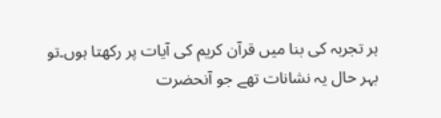ہر تجربہ کی بنا میں قرآن کریم کی آیات پر رکھتا ہوں۔تو بہر حال یہ نشانات تھے جو آنحضرت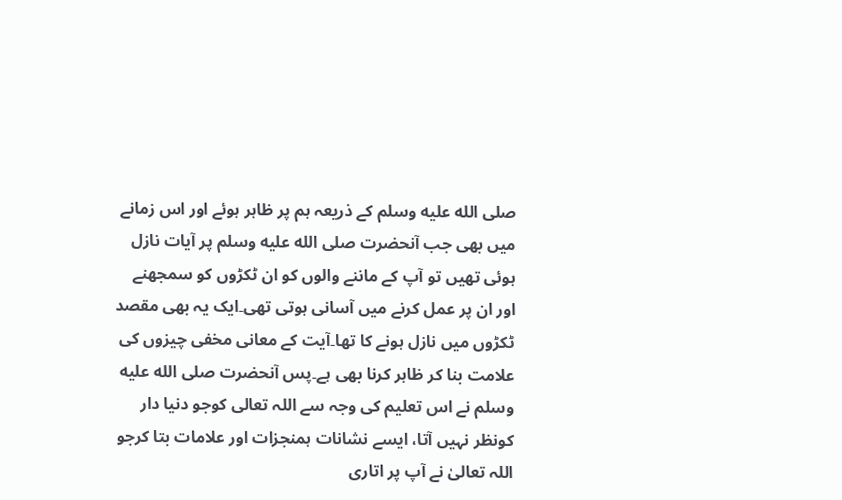صلى الله عليه وسلم کے ذریعہ ہم پر ظاہر ہوئے اور اس زمانے میں بھی جب آنحضرت صلى الله عليه وسلم پر آیات نازل ہوئی تھیں تو آپ کے ماننے والوں کو ان ٹکڑوں کو سمجھنے اور ان پر عمل کرنے میں آسانی ہوتی تھی۔ایک یہ بھی مقصد ٹکڑوں میں نازل ہونے کا تھا۔آیت کے معانی مخفی چیزوں کی علامت بنا کر ظاہر کرنا بھی ہے۔پس آنحضرت صلى الله عليه وسلم نے اس تعلیم کی وجہ سے اللہ تعالی کوجو دنیا دار کونظر نہیں آتا، ایسے نشانات ہمنجزات اور علامات بتا کرجو اللہ تعالیٰ نے آپ پر اتاری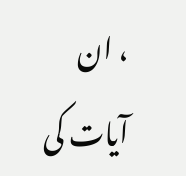، ان آیات کی